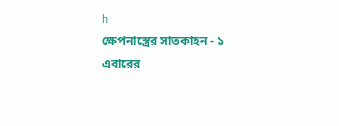h
ক্ষেপনাস্ত্রের সাতকাহন - ১
এবারের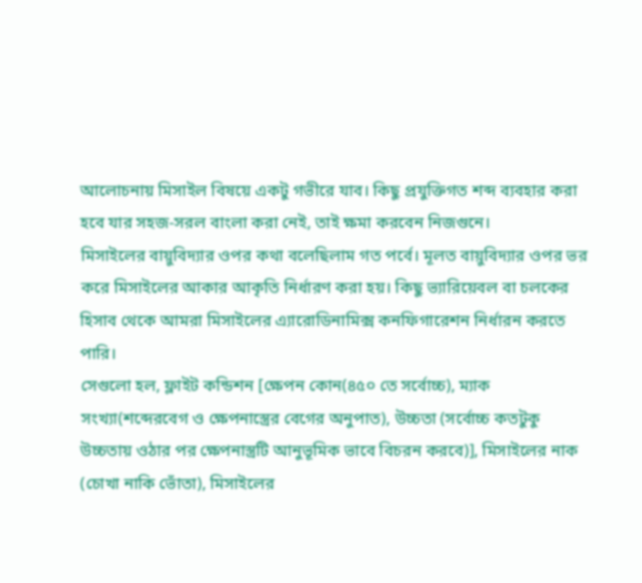আলোচনায় মিসাইল বিষয়ে একটু গভীরে যাব। কিছু প্রযুক্তিগত শব্দ ব্যবহার করা হবে যার সহজ-সরল বাংলা করা নেই, তাই ক্ষমা করবেন নিজগুনে।
মিসাইলের বায়ুবিদ্যার ওপর কথা বলেছিলাম গত পর্বে। মূলত বায়ুবিদ্যার ওপর ভর করে মিসাইলের আকার আকৃতি নির্ধারণ করা হয়। কিছু ভ্যারিয়েবল বা চলকের হিসাব থেকে আমরা মিসাইলের এ্যারোডিনামিক্স কনফিগারেশন নির্ধারন করতে পারি।
সেগুলো হল, ফ্লাইট কন্ডিশন [ক্ষেপন কোন(৪৫০ তে সর্বোচ্চ), ম্যাক সংখ্যা(শব্দেরবেগ ও ক্ষেপনাস্ত্রের বেগের অনুপাত), উচ্চতা (সর্বোচ্চ কতটুকু উচ্চতায় ওঠার পর ক্ষেপনাস্ত্রটি আনুভূমিক ভাবে বিচরন করবে)], মিসাইলের নাক (চোখা নাকি ভোঁতা), মিসাইলের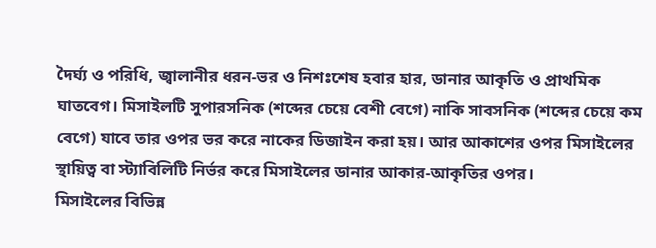দৈর্ঘ্য ও পরিধি, জ্বালানীর ধরন-ভর ও নিশঃশেষ হবার হার, ডানার আকৃতি ও প্রাথমিক ঘাতবেগ। মিসাইলটি সুপারসনিক (শব্দের চেয়ে বেশী বেগে) নাকি সাবসনিক (শব্দের চেয়ে কম বেগে) যাবে তার ওপর ভর করে নাকের ডিজাইন করা হয়। আর আকাশের ওপর মিসাইলের স্থায়িত্ব বা স্ট্যাবিলিটি নির্ভর করে মিসাইলের ডানার আকার-আকৃতির ওপর।
মিসাইলের বিভিন্ন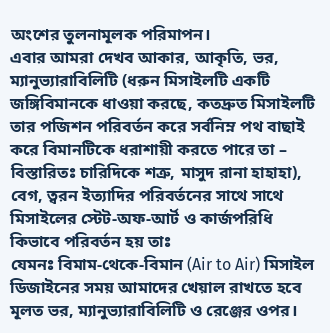অংশের তুলনামূলক পরিমাপন।
এবার আমরা দেখব আকার, আকৃতি, ভর, ম্যানুভ্যারাবিলিটি (ধরুন মিসাইলটি একটি জঙ্গিবিমানকে ধাওয়া করছে, কতদ্রুত মিসাইলটি তার পজিশন পরিবর্তন করে সর্বনিম্ন পথ বাছাই করে বিমানটিকে ধরাশায়ী করতে পারে তা – বিস্তারিতঃ চারিদিকে শত্রু, মাসুদ রানা হাহাহা), বেগ, ত্বরন ইত্যাদির পরিবর্তনের সাথে সাথে মিসাইলের স্টেট-অফ-আর্ট ও কার্জপরিধি কিভাবে পরিবর্তন হয় তাঃ
যেমনঃ বিমাম-থেকে-বিমান (Air to Air) মিসাইল ডিজাইনের সময় আমাদের খেয়াল রাখতে হবে মূলত ভর, ম্যানুভ্যারাবিলিটি ও রেঞ্জের ওপর।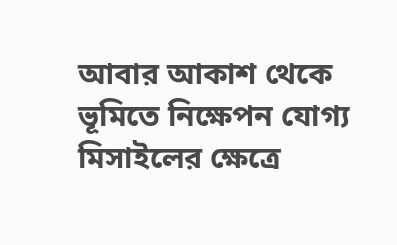আবার আকাশ থেকে ভূমিতে নিক্ষেপন যোগ্য মিসাইলের ক্ষেত্রে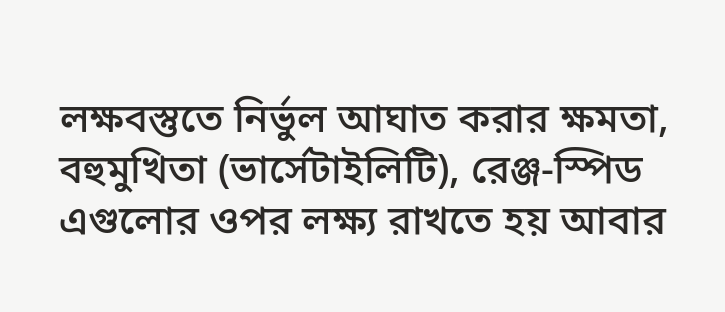লক্ষবস্তুতে নির্ভুল আঘাত করার ক্ষমতা, বহুমুখিতা (ভার্সেটাইলিটি), রেঞ্জ-স্পিড এগুলোর ওপর লক্ষ্য রাখতে হয় আবার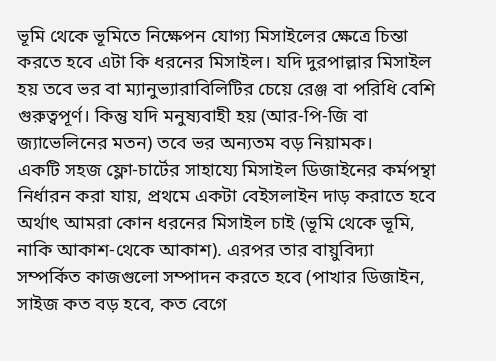ভূমি থেকে ভূমিতে নিক্ষেপন যোগ্য মিসাইলের ক্ষেত্রে চিন্তা করতে হবে এটা কি ধরনের মিসাইল। যদি দুরপাল্লার মিসাইল হয় তবে ভর বা ম্যানুভ্যারাবিলিটির চেয়ে রেঞ্জ বা পরিধি বেশি গুরুত্বপূর্ণ। কিন্তু যদি মনুষ্যবাহী হয় (আর-পি-জি বা জ্যাভেলিনের মতন) তবে ভর অন্যতম বড় নিয়ামক।
একটি সহজ ফ্লো-চার্টের সাহায্যে মিসাইল ডিজাইনের কর্মপন্থা নির্ধারন করা যায়, প্রথমে একটা বেইসলাইন দাড় করাতে হবে অর্থাৎ আমরা কোন ধরনের মিসাইল চাই (ভূমি থেকে ভূমি, নাকি আকাশ-থেকে আকাশ). এরপর তার বায়ুবিদ্যা সম্পর্কিত কাজগুলো সম্পাদন করতে হবে (পাখার ডিজাইন, সাইজ কত বড় হবে, কত বেগে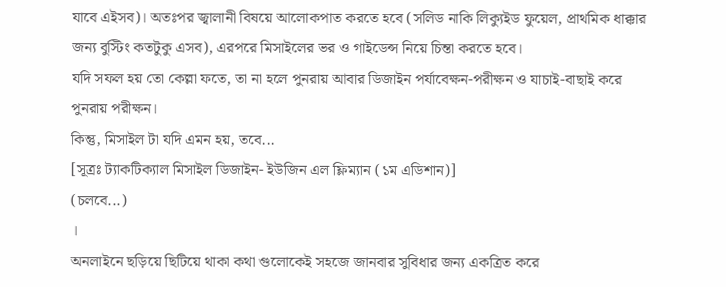যাবে এইসব)। অতঃপর জ্বালানী বিষয়ে আলোকপাত করতে হবে (সলিড নাকি লিক্যুইড ফুয়েল, প্রাথমিক ধাক্কার জন্য বুস্টিং কতটুকু এসব), এরপরে মিসাইলের ভর ও গাইডেন্স নিয়ে চিন্তা করতে হবে।
যদি সফল হয় তো কেল্লা ফতে, তা না হলে পুনরায় আবার ডিজাইন পর্যাবেক্ষন-পরীক্ষন ও যাচাই-বাছাই করে পুনরায় পরীক্ষন।
কিন্তু, মিসাইল টা যদি এমন হয়, তবে...
[সূত্রঃ ট্যাকটিক্যাল মিসাইল ডিজাইন- ইউজিন এল ফ্লিম্যান (১ম এডিশান)]
(চলবে...)
।
অনলাইনে ছড়িয়ে ছিটিয়ে থাকা কথা গুলোকেই সহজে জানবার সুবিধার জন্য একত্রিত করে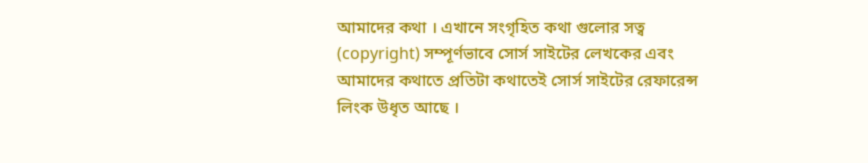আমাদের কথা । এখানে সংগৃহিত কথা গুলোর সত্ব (copyright) সম্পূর্ণভাবে সোর্স সাইটের লেখকের এবং আমাদের কথাতে প্রতিটা কথাতেই সোর্স সাইটের রেফারেন্স লিংক উধৃত আছে ।